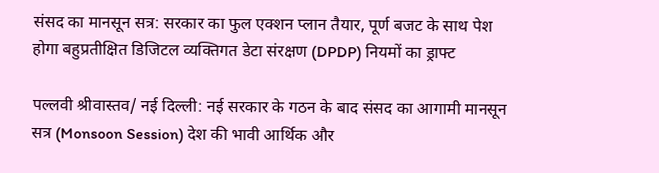संसद का मानसून सत्र: सरकार का फुल एक्शन प्लान तैयार, पूर्ण बजट के साथ पेश होगा बहुप्रतीक्षित डिजिटल व्यक्तिगत डेटा संरक्षण (DPDP) नियमों का ड्राफ्ट

पल्लवी श्रीवास्तव/ नई दिल्ली: नई सरकार के गठन के बाद संसद का आगामी मानसून सत्र (Monsoon Session) देश की भावी आर्थिक और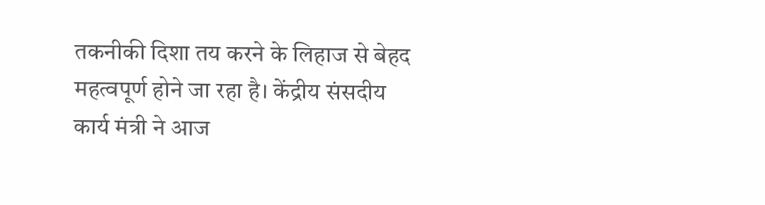तकनीकी दिशा तय करने के लिहाज से बेहद महत्वपूर्ण होने जा रहा है। केंद्रीय संसदीय कार्य मंत्री ने आज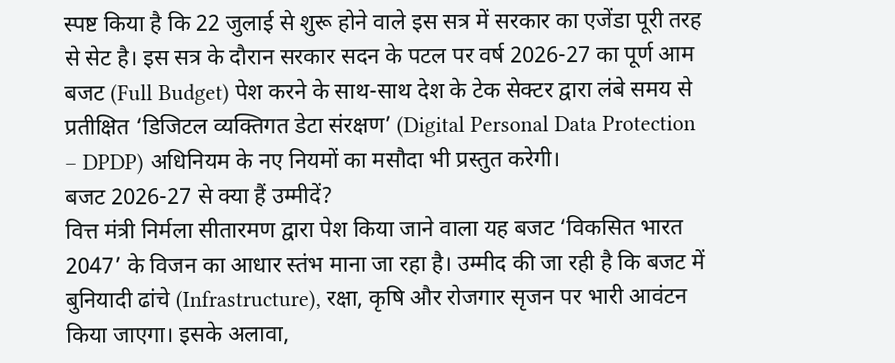स्पष्ट किया है कि 22 जुलाई से शुरू होने वाले इस सत्र में सरकार का एजेंडा पूरी तरह से सेट है। इस सत्र के दौरान सरकार सदन के पटल पर वर्ष 2026-27 का पूर्ण आम बजट (Full Budget) पेश करने के साथ-साथ देश के टेक सेक्टर द्वारा लंबे समय से प्रतीक्षित ‘डिजिटल व्यक्तिगत डेटा संरक्षण’ (Digital Personal Data Protection – DPDP) अधिनियम के नए नियमों का मसौदा भी प्रस्तुत करेगी।
बजट 2026-27 से क्या हैं उम्मीदें?
वित्त मंत्री निर्मला सीतारमण द्वारा पेश किया जाने वाला यह बजट ‘विकसित भारत 2047’ के विजन का आधार स्तंभ माना जा रहा है। उम्मीद की जा रही है कि बजट में बुनियादी ढांचे (Infrastructure), रक्षा, कृषि और रोजगार सृजन पर भारी आवंटन किया जाएगा। इसके अलावा,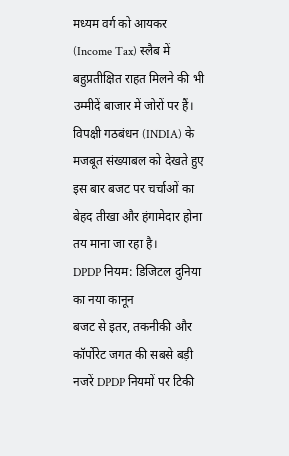मध्यम वर्ग को आयकर (Income Tax) स्लैब में बहुप्रतीक्षित राहत मिलने की भी उम्मीदें बाजार में जोरों पर हैं। विपक्षी गठबंधन (INDIA) के मजबूत संख्याबल को देखते हुए इस बार बजट पर चर्चाओं का बेहद तीखा और हंगामेदार होना तय माना जा रहा है।
DPDP नियम: डिजिटल दुनिया का नया कानून
बजट से इतर, तकनीकी और कॉर्पोरेट जगत की सबसे बड़ी नजरें DPDP नियमों पर टिकी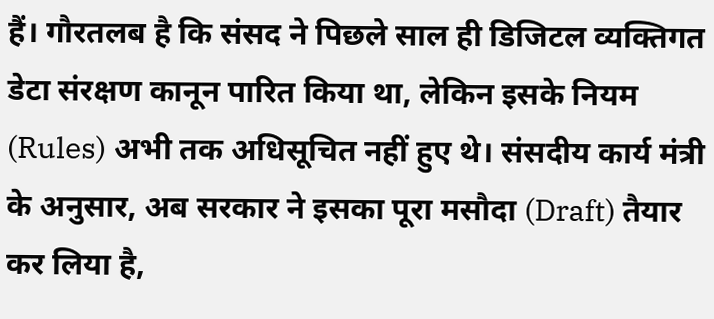हैं। गौरतलब है कि संसद ने पिछले साल ही डिजिटल व्यक्तिगत डेटा संरक्षण कानून पारित किया था, लेकिन इसके नियम (Rules) अभी तक अधिसूचित नहीं हुए थे। संसदीय कार्य मंत्री के अनुसार, अब सरकार ने इसका पूरा मसौदा (Draft) तैयार कर लिया है,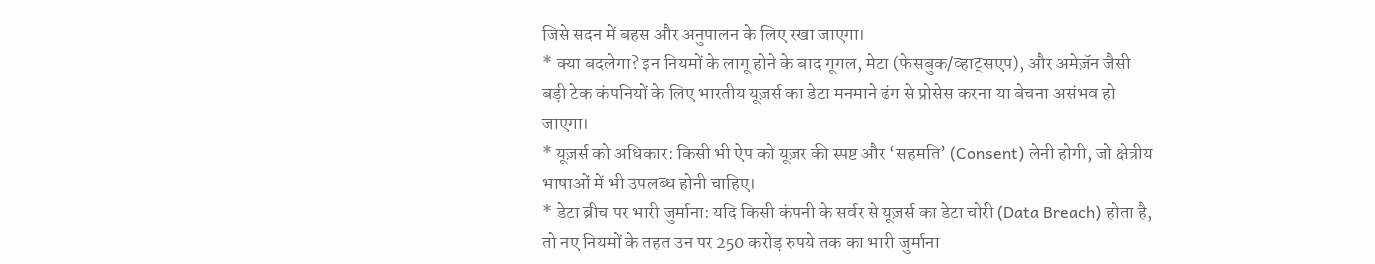जिसे सदन में बहस और अनुपालन के लिए रखा जाएगा।
* क्या बदलेगा? इन नियमों के लागू होने के बाद गूगल, मेटा (फेसबुक/व्हाट्सएप), और अमेज़ॅन जैसी बड़ी टेक कंपनियों के लिए भारतीय यूज़र्स का डेटा मनमाने ढंग से प्रोसेस करना या बेचना असंभव हो जाएगा।
* यूज़र्स को अधिकार: किसी भी ऐप को यूज़र की स्पष्ट और ‘सहमति’ (Consent) लेनी होगी, जो क्षेत्रीय भाषाओं में भी उपलब्ध होनी चाहिए।
* डेटा ब्रीच पर भारी जुर्माना: यदि किसी कंपनी के सर्वर से यूज़र्स का डेटा चोरी (Data Breach) होता है, तो नए नियमों के तहत उन पर 250 करोड़ रुपये तक का भारी जुर्माना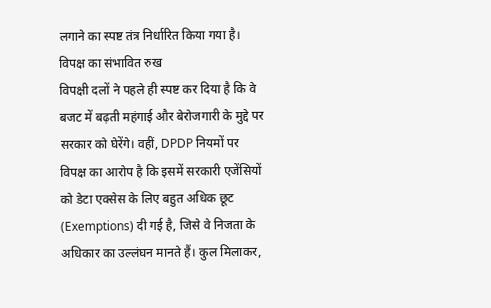लगाने का स्पष्ट तंत्र निर्धारित किया गया है।
विपक्ष का संभावित रुख
विपक्षी दलों ने पहले ही स्पष्ट कर दिया है कि वे बजट में बढ़ती महंगाई और बेरोजगारी के मुद्दे पर सरकार को घेरेंगे। वहीं, DPDP नियमों पर विपक्ष का आरोप है कि इसमें सरकारी एजेंसियों को डेटा एक्सेस के लिए बहुत अधिक छूट (Exemptions) दी गई है, जिसे वे निजता के अधिकार का उल्लंघन मानते हैं। कुल मिलाकर,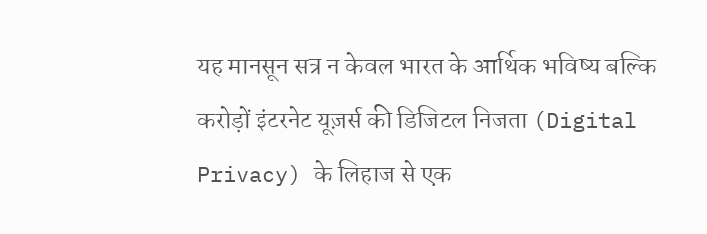यह मानसून सत्र न केवल भारत के आर्थिक भविष्य बल्कि करोड़ों इंटरनेट यूज़र्स की डिजिटल निजता (Digital Privacy) के लिहाज से एक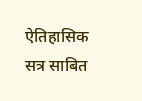ऐतिहासिक सत्र साबित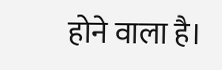होने वाला है।